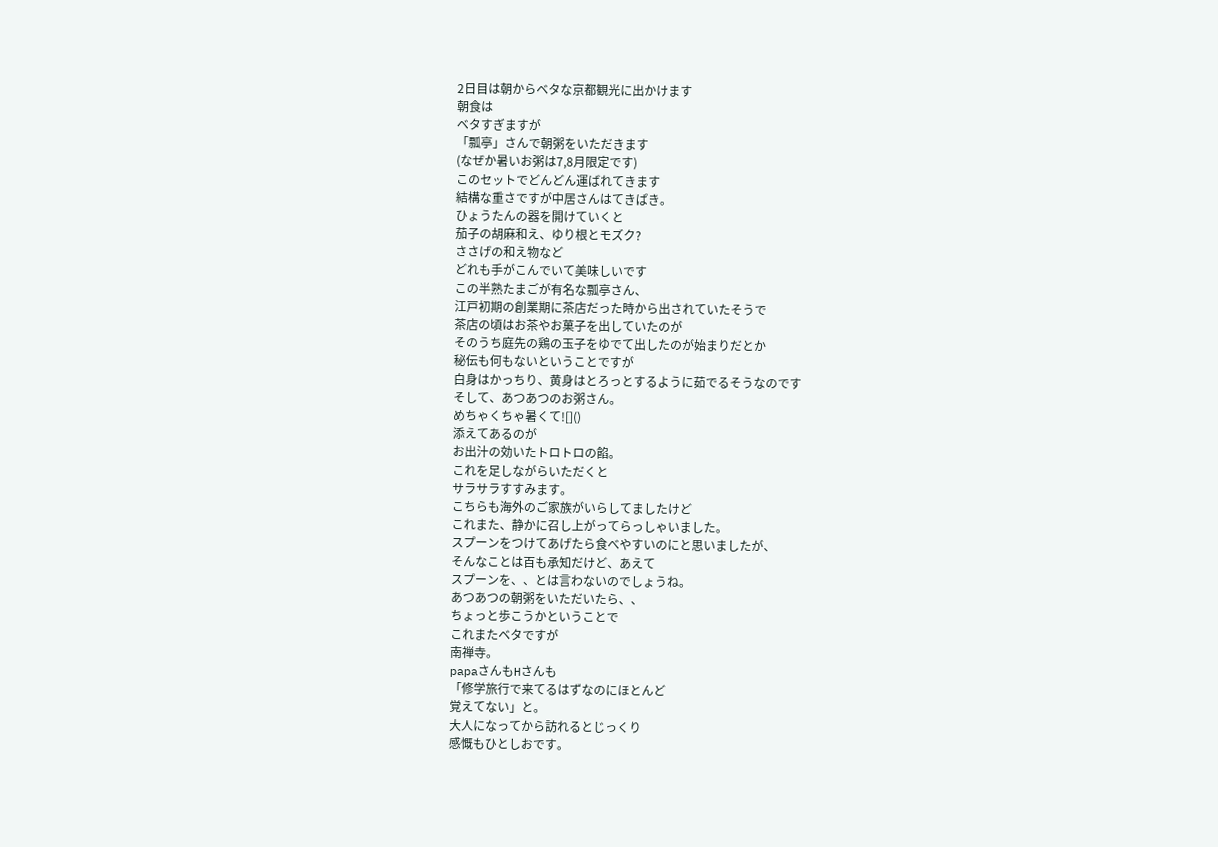2日目は朝からベタな京都観光に出かけます
朝食は
ベタすぎますが
「瓢亭」さんで朝粥をいただきます
(なぜか暑いお粥は7,8月限定です)
このセットでどんどん運ばれてきます
結構な重さですが中居さんはてきぱき。
ひょうたんの器を開けていくと
茄子の胡麻和え、ゆり根とモズク?
ささげの和え物など
どれも手がこんでいて美味しいです
この半熟たまごが有名な瓢亭さん、
江戸初期の創業期に茶店だった時から出されていたそうで
茶店の頃はお茶やお菓子を出していたのが
そのうち庭先の鶏の玉子をゆでて出したのが始まりだとか
秘伝も何もないということですが
白身はかっちり、黄身はとろっとするように茹でるそうなのです
そして、あつあつのお粥さん。
めちゃくちゃ暑くて![]()
添えてあるのが
お出汁の効いたトロトロの餡。
これを足しながらいただくと
サラサラすすみます。
こちらも海外のご家族がいらしてましたけど
これまた、静かに召し上がってらっしゃいました。
スプーンをつけてあげたら食べやすいのにと思いましたが、
そんなことは百も承知だけど、あえて
スプーンを、、とは言わないのでしょうね。
あつあつの朝粥をいただいたら、、
ちょっと歩こうかということで
これまたベタですが
南禅寺。
papaさんもHさんも
「修学旅行で来てるはずなのにほとんど
覚えてない」と。
大人になってから訪れるとじっくり
感慨もひとしおです。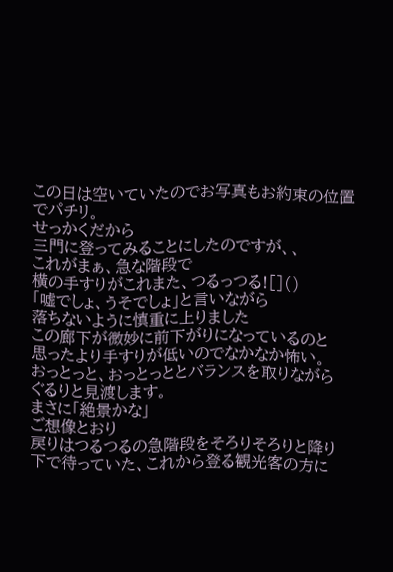この日は空いていたのでお写真もお約束の位置でパチリ。
せっかくだから
三門に登ってみることにしたのですが、、
これがまぁ、急な階段で
横の手すりがこれまた、つるっつる![]()
「嘘でしょ、うそでしょ」と言いながら
落ちないように慎重に上りました
この廊下が微妙に前下がりになっているのと
思ったより手すりが低いのでなかなか怖い。
おっとっと、おっとっととバランスを取りながら
ぐるりと見渡します。
まさに「絶景かな」
ご想像とおり
戻りはつるつるの急階段をそろりそろりと降り
下で待っていた、これから登る観光客の方に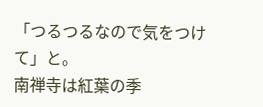「つるつるなので気をつけて」と。
南禅寺は紅葉の季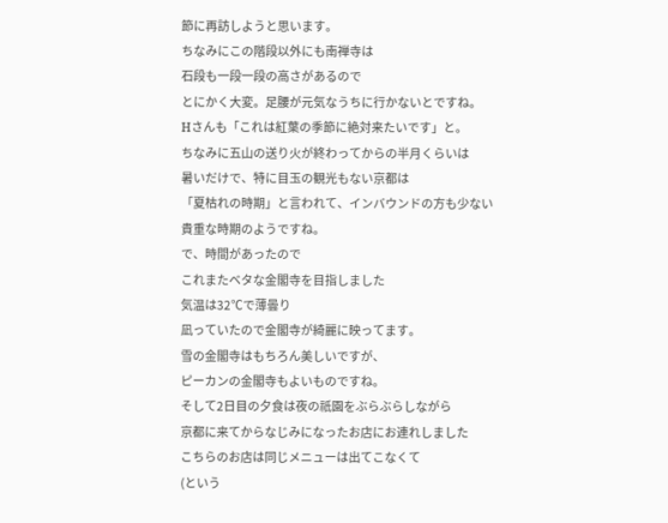節に再訪しようと思います。
ちなみにこの階段以外にも南禅寺は
石段も一段一段の高さがあるので
とにかく大変。足腰が元気なうちに行かないとですね。
Hさんも「これは紅葉の季節に絶対来たいです」と。
ちなみに五山の送り火が終わってからの半月くらいは
暑いだけで、特に目玉の観光もない京都は
「夏枯れの時期」と言われて、インバウンドの方も少ない
貴重な時期のようですね。
で、時間があったので
これまたベタな金閣寺を目指しました
気温は32℃で薄曇り
凪っていたので金閣寺が綺麗に映ってます。
雪の金閣寺はもちろん美しいですが、
ピーカンの金閣寺もよいものですね。
そして2日目の夕食は夜の祇園をぶらぶらしながら
京都に来てからなじみになったお店にお連れしました
こちらのお店は同じメニューは出てこなくて
(という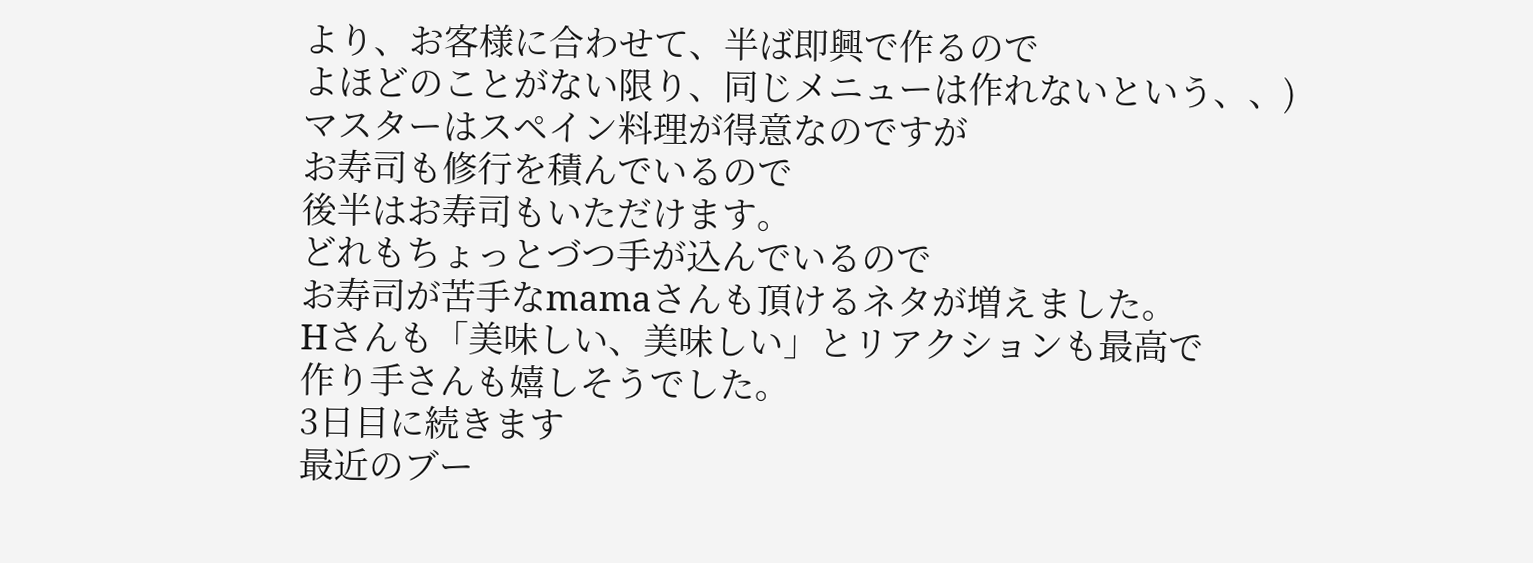より、お客様に合わせて、半ば即興で作るので
よほどのことがない限り、同じメニューは作れないという、、)
マスターはスペイン料理が得意なのですが
お寿司も修行を積んでいるので
後半はお寿司もいただけます。
どれもちょっとづつ手が込んでいるので
お寿司が苦手なmamaさんも頂けるネタが増えました。
Hさんも「美味しい、美味しい」とリアクションも最高で
作り手さんも嬉しそうでした。
3日目に続きます
最近のブー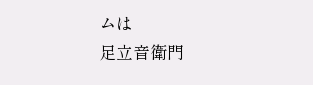ムは
足立音衛門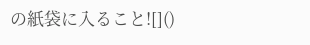の紙袋に入ること![]()